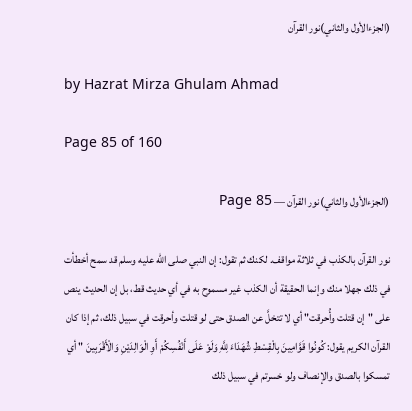(الجزءالأول والثاني)نور القرآن

by Hazrat Mirza Ghulam Ahmad

Page 85 of 160

(الجزءالأول والثاني)نور القرآن — Page 85

نور القرآن بالكذب في ثلاثة مواقف. لكنك ثم تقول: إن النبي صلى الله عليه وسلم قد سمح أخطأت في ذلك جهلا منك وإنما الحقيقة أن الكذب غير مسموح به في أي حديث قط، بل إن الحديث ينص على "إن قتلت وأُحرقت" أي لا تتخلَّ عن الصدق حتى لو قتلت وأحرقت في سبيل ذلك، ثم إذا كان القرآن الكريم يقول: كُونُوا قَوَّامِينَ بِالْقِسْطِ شُهَدَاءَ لِلَّهِ وَلَوْ عَلَى أَنْفُسِكُمْ أَوِ الْوَالِدَيْنِ وَالْأَقْرَبِينَ " أي تمسكوا بالصدق والإنصاف ولو خسرتم في سبيل ذلك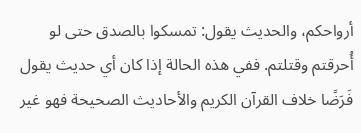أرواحكم، والحديث يقول: تمسكوا بالصدق حتى لو أُحرقتم وقتلتم. ففي هذه الحالة إذا كان أي حديث يقول فَرَضًا خلاف القرآن الكريم والأحاديث الصحيحة فهو غير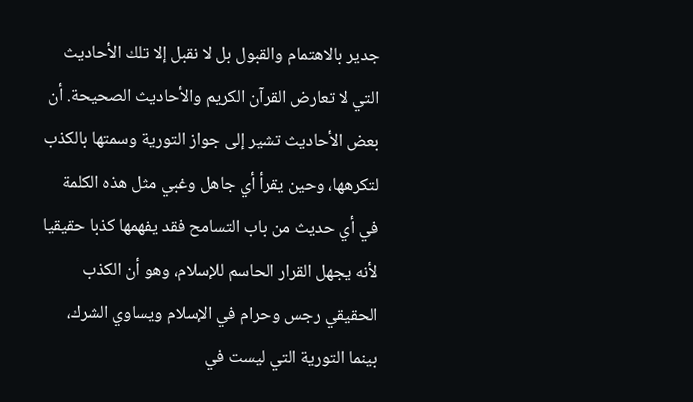جدير بالاهتمام والقبول بل لا نقبل إلا تلك الأحاديث التي لا تعارض القرآن الكريم والأحاديث الصحيحة. أن بعض الأحاديث تشير إلى جواز التورية وسمتها بالكذب لتكرهها، وحين يقرأ أي جاهل وغبي مثل هذه الكلمة في أي حديث من باب التسامح فقد يفهمها كذبا حقيقيا لأنه يجهل القرار الحاسم للإسلام، وهو أن الكذب الحقيقي رجس وحرام في الإسلام ويساوي الشرك، بينما التورية التي ليست في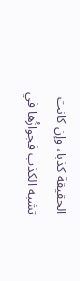الحقيقة كذبا، وإن كانت تشبه الكذب فجوازُها في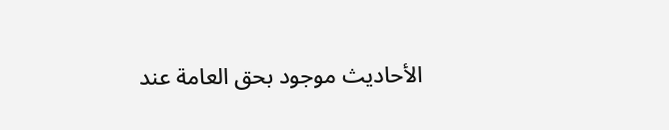الأحاديث موجود بحق العامة عند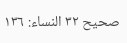صحيح ۳۲ النساء: ١٣٦